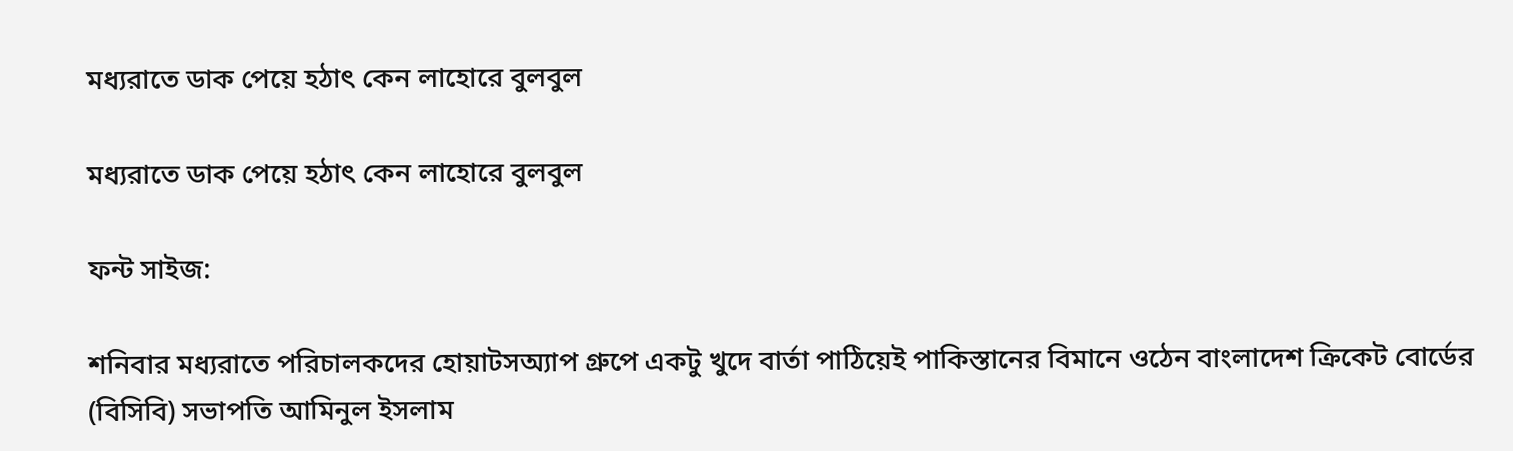মধ্যরাতে ডাক পেয়ে হঠাৎ কেন লাহোরে বুলবুল

মধ্যরাতে ডাক পেয়ে হঠাৎ কেন লাহোরে বুলবুল

ফন্ট সাইজ:

শনিবার মধ্যরাতে পরিচালকদের হোয়াটসঅ্যাপ গ্রুপে একটু খুদে বার্তা পাঠিয়েই পাকিস্তানের বিমানে ওঠেন বাংলাদেশ ক্রিকেট বোর্ডের (বিসিবি) সভাপতি আমিনুল ইসলাম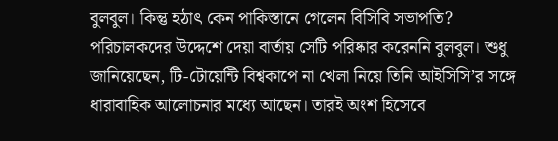বুলবুল। কিন্তু হঠাৎ কেন পাকিস্তানে গেলেন বিসিবি সভাপতি? পরিচালকদের উদ্দেশে দেয়া বার্তায় সেটি পরিষ্কার করেননি বুলবুল। শুধু জানিয়েছেন, টি-টোয়েন্টি বিশ্বকাপে না খেলা নিয়ে তিনি আইসিসি’র সঙ্গে ধারাবাহিক আলোচনার মধ্যে আছেন। তারই অংশ হিসেবে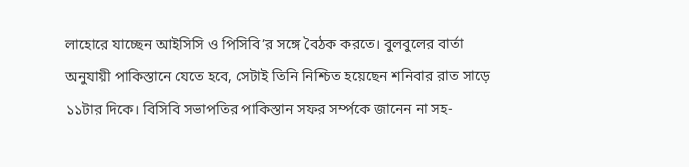লাহোরে যাচ্ছেন আইসিসি ও পিসিবি’র সঙ্গে বৈঠক করতে। বুলবুলের বার্তা অনুযায়ী পাকিস্তানে যেতে হবে, সেটাই তিনি নিশ্চিত হয়েছেন শনিবার রাত সাড়ে ১১টার দিকে। বিসিবি সভাপতির পাকিস্তান সফর সর্ম্পকে জানেন না সহ-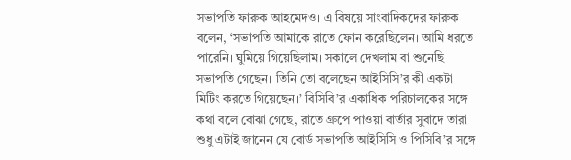সভাপতি ফারুক আহমেদও। এ বিষয়ে সাংবাদিকদের ফারুক বলেন, ‘সভাপতি আমাকে রাতে ফোন করেছিলেন। আমি ধরতে পারেনি। ঘুমিয়ে গিয়েছিলাম। সকালে দেখলাম বা শুনেছি সভাপতি গেছেন। তিনি তো বলেছেন আইসিসি’র কী একটা মিটিং করতে গিয়েছেন।’ বিসিবি’র একাধিক পরিচালকের সঙ্গে কথা বলে বোঝা গেছে, রাতে গ্রুপে পাওয়া বার্তার সুবাদে তারা শুধু এটাই জানেন যে বোর্ড সভাপতি আইসিসি ও পিসিবি’র সঙ্গে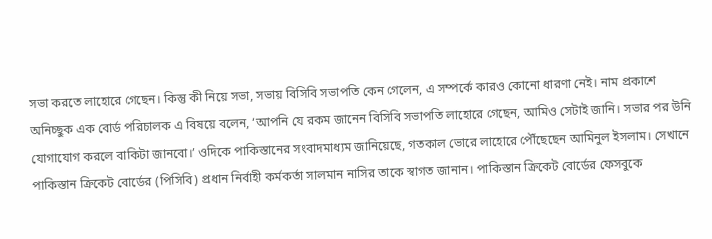সভা করতে লাহোরে গেছেন। কিন্তু কী নিয়ে সভা, সভায় বিসিবি সভাপতি কেন গেলেন, এ সম্পর্কে কারও কোনো ধারণা নেই। নাম প্রকাশে অনিচ্ছুক এক বোর্ড পরিচালক এ বিষয়ে বলেন, ‘আপনি যে রকম জানেন বিসিবি সভাপতি লাহোরে গেছেন, আমিও সেটাই জানি। সভার পর উনি যোগাযোগ করলে বাকিটা জানবো।’ ওদিকে পাকিস্তানের সংবাদমাধ্যম জানিয়েছে, গতকাল ভোরে লাহোরে পৌঁছেছেন আমিনুল ইসলাম। সেখানে পাকিস্তান ক্রিকেট বোর্ডের (পিসিবি) প্রধান নির্বাহী কর্মকর্তা সালমান নাসির তাকে স্বাগত জানান। পাকিস্তান ক্রিকেট বোর্ডের ফেসবুকে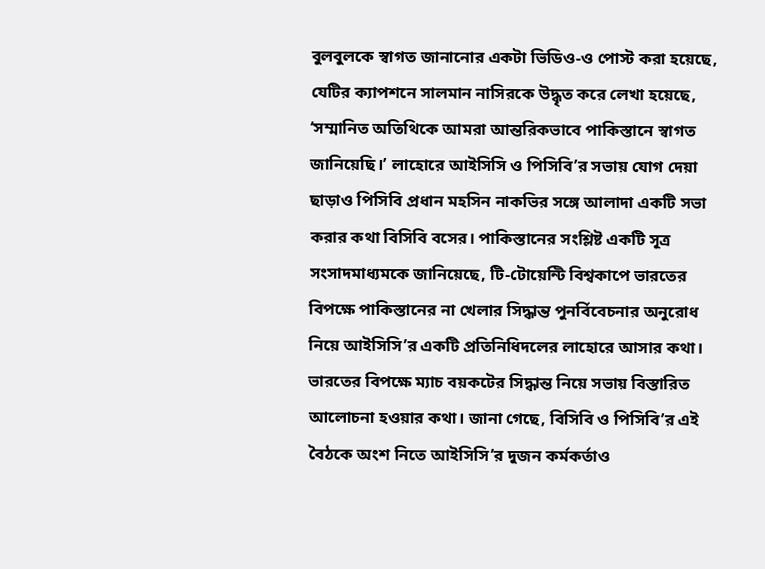বুলবুলকে স্বাগত জানানোর একটা ভিডিও-ও পোস্ট করা হয়েছে, যেটির ক্যাপশনে সালমান নাসিরকে উদ্ধৃত করে লেখা হয়েছে, ‘সম্মানিত অতিথিকে আমরা আন্তরিকভাবে পাকিস্তানে স্বাগত জানিয়েছি।’ লাহোরে আইসিসি ও পিসিবি’র সভায় যোগ দেয়া ছাড়াও পিসিবি প্রধান মহসিন নাকভির সঙ্গে আলাদা একটি সভা করার কথা বিসিবি বসের। পাকিস্তানের সংশ্লিষ্ট একটি সূত্র সংসাদমাধ্যমকে জানিয়েছে, টি-টোয়েন্টি বিশ্বকাপে ভারতের বিপক্ষে পাকিস্তানের না খেলার সিদ্ধান্ত পুনর্বিবেচনার অনুরোধ নিয়ে আইসিসি’র একটি প্রতিনিধিদলের লাহোরে আসার কথা। ভারতের বিপক্ষে ম্যাচ বয়কটের সিদ্ধান্ত নিয়ে সভায় বিস্তারিত আলোচনা হওয়ার কথা। জানা গেছে, বিসিবি ও পিসিবি’র এই বৈঠকে অংশ নিতে আইসিসি’র দুজন কর্মকর্তাও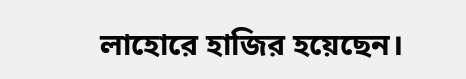লাহোরে হাজির হয়েছেন।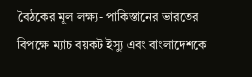বৈঠকের মূল লক্ষ্য- পাকিস্তানের ভারতের বিপক্ষে ম্যাচ বয়কট ইস্যু এবং বাংলাদেশকে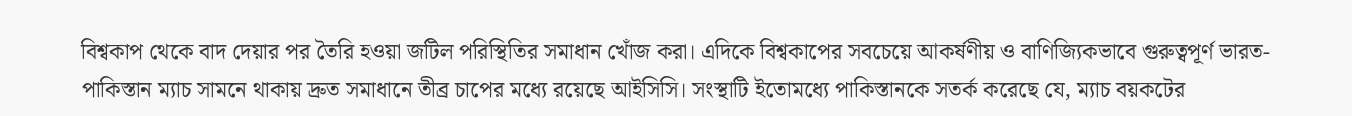বিশ্বকাপ থেকে বাদ দেয়ার পর তৈরি হওয়া জটিল পরিস্থিতির সমাধান খোঁজ করা। এদিকে বিশ্বকাপের সবচেয়ে আকর্ষণীয় ও বাণিজ্যিকভাবে গুরুত্বপূর্ণ ভারত-পাকিস্তান ম্যাচ সামনে থাকায় দ্রুত সমাধানে তীব্র চাপের মধ্যে রয়েছে আইসিসি। সংস্থাটি ইতোমধ্যে পাকিস্তানকে সতর্ক করেছে যে, ম্যাচ বয়কটের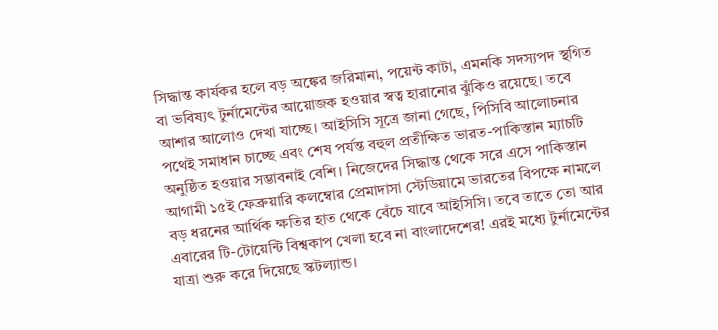সিদ্ধান্ত কার্যকর হলে বড় অঙ্কের জরিমানা, পয়েন্ট কাটা, এমনকি সদস্যপদ স্থগিত বা ভবিষ্যৎ টুর্নামেন্টের আয়োজক হওয়ার স্বত্ব হারানোর ঝুঁকিও রয়েছে। তবে আশার আলোও দেখা যাচ্ছে। আইসিসি সূত্রে জানা গেছে, পিসিবি আলোচনার পথেই সমাধান চাচ্ছে এবং শেষ পর্যন্ত বহুল প্রতীক্ষিত ভারত-পাকিস্তান ম্যাচটি অনুষ্ঠিত হওয়ার সম্ভাবনাই বেশি। নিজেদের সিদ্ধান্ত থেকে সরে এসে পাকিস্তান আগামী ১৫ই ফেব্রুয়ারি কলম্বোর প্রেমাদাসা স্টেডিয়ামে ভারতের বিপক্ষে নামলে বড় ধরনের আর্থিক ক্ষতির হাত থেকে বেঁচে যাবে আইসিসি। তবে তাতে তো আর এবারের টি-টোয়েন্টি বিশ্বকাপ খেলা হবে না বাংলাদেশের! এরই মধ্যে টুর্নামেন্টের যাত্রা শুরু করে দিয়েছে স্কটল্যান্ড।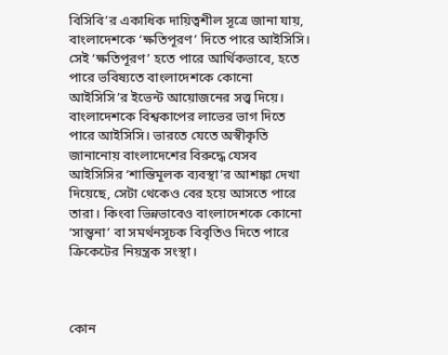বিসিবি’র একাধিক দায়িত্বশীল সূত্রে জানা যায়, বাংলাদেশকে ‘ক্ষতিপূরণ’ দিতে পারে আইসিসি। সেই ‘ক্ষতিপূরণ’ হতে পারে আর্থিকভাবে, হতে পারে ভবিষ্যতে বাংলাদেশকে কোনো আইসিসি’র ইভেন্ট আয়োজনের সত্ত্ব দিয়ে। বাংলাদেশকে বিশ্বকাপের লাভের ভাগ দিতে পারে আইসিসি। ভারতে যেতে অস্বীকৃতি জানানোয় বাংলাদেশের বিরুদ্ধে যেসব আইসিসির ‘শাস্তিমূলক ব্যবস্থা’র আশঙ্কা দেখা দিয়েছে, সেটা থেকেও বের হয়ে আসতে পারে তারা। কিংবা ভিন্নভাবেও বাংলাদেশকে কোনো ‘সান্ত্বনা’ বা সমর্থনসূচক বিবৃতিও দিতে পারে ক্রিকেটের নিয়ন্ত্রক সংস্থা।



কোন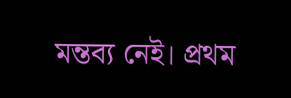মন্তব্য নেই। প্রথম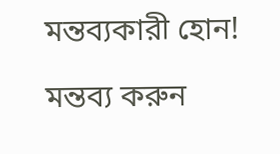মন্তব্যকারী হোন!

মন্তব্য করুন